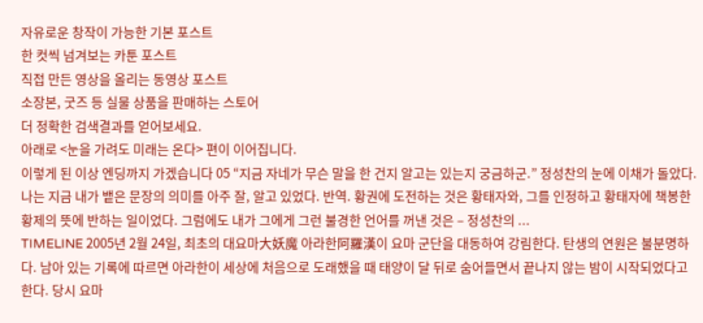자유로운 창작이 가능한 기본 포스트
한 컷씩 넘겨보는 카툰 포스트
직접 만든 영상을 올리는 동영상 포스트
소장본, 굿즈 등 실물 상품을 판매하는 스토어
더 정확한 검색결과를 얻어보세요.
아래로 <눈을 가려도 미래는 온다> 편이 이어집니다.
이렇게 된 이상 엔딩까지 가겠습니다 05 “지금 자네가 무슨 말을 한 건지 알고는 있는지 궁금하군.” 정성찬의 눈에 이채가 돌았다. 나는 지금 내가 뱉은 문장의 의미를 아주 잘, 알고 있었다. 반역. 황권에 도전하는 것은 황태자와, 그를 인정하고 황태자에 책봉한 황제의 뜻에 반하는 일이었다. 그럼에도 내가 그에게 그런 불경한 언어를 꺼낸 것은 – 정성찬의 ...
TIMELINE 2005년 2월 24일, 최초의 대요마大妖魔 아라한阿羅漢이 요마 군단을 대동하여 강림한다. 탄생의 연원은 불분명하다. 남아 있는 기록에 따르면 아라한이 세상에 처음으로 도래했을 때 태양이 달 뒤로 숨어들면서 끝나지 않는 밤이 시작되었다고 한다. 당시 요마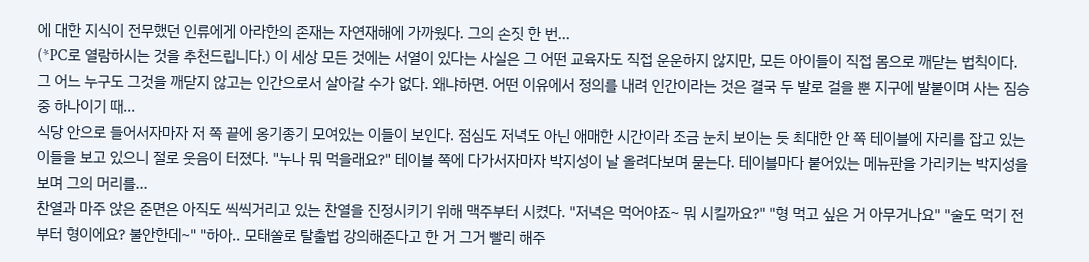에 대한 지식이 전무했던 인류에게 아라한의 존재는 자연재해에 가까웠다. 그의 손짓 한 번...
(*PC로 열람하시는 것을 추천드립니다.) 이 세상 모든 것에는 서열이 있다는 사실은 그 어떤 교육자도 직접 운운하지 않지만, 모든 아이들이 직접 몸으로 깨닫는 법칙이다. 그 어느 누구도 그것을 깨닫지 않고는 인간으로서 살아갈 수가 없다. 왜냐하면. 어떤 이유에서 정의를 내려 인간이라는 것은 결국 두 발로 걸을 뿐 지구에 발붙이며 사는 짐승 중 하나이기 때...
식당 안으로 들어서자마자 저 쪽 끝에 옹기종기 모여있는 이들이 보인다. 점심도 저녁도 아닌 애매한 시간이라 조금 눈치 보이는 듯 최대한 안 쪽 테이블에 자리를 잡고 있는 이들을 보고 있으니 절로 웃음이 터졌다. "누나 뭐 먹을래요?" 테이블 쪽에 다가서자마자 박지성이 날 올려다보며 묻는다. 테이블마다 붙어있는 메뉴판을 가리키는 박지성을 보며 그의 머리를...
찬열과 마주 앉은 준면은 아직도 씩씩거리고 있는 찬열을 진정시키기 위해 맥주부터 시켰다. "저녁은 먹어야죠~ 뭐 시킬까요?" "형 먹고 싶은 거 아무거나요" "술도 먹기 전부터 형이에요? 불안한데~" "하아.. 모태쏠로 탈출법 강의해준다고 한 거 그거 빨리 해주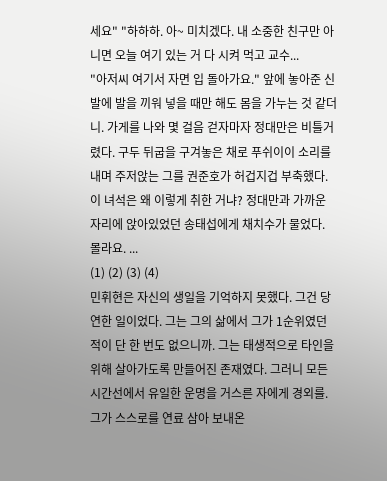세요" "하하하. 아~ 미치겠다. 내 소중한 친구만 아니면 오늘 여기 있는 거 다 시켜 먹고 교수...
"아저씨 여기서 자면 입 돌아가요." 앞에 놓아준 신발에 발을 끼워 넣을 때만 해도 몸을 가누는 것 같더니. 가게를 나와 몇 걸음 걷자마자 정대만은 비틀거렸다. 구두 뒤굽을 구겨놓은 채로 푸쉬이이 소리를 내며 주저앉는 그를 권준호가 허겁지겁 부축했다. 이 녀석은 왜 이렇게 취한 거냐? 정대만과 가까운 자리에 앉아있었던 송태섭에게 채치수가 물었다. 몰라요. ...
(1) (2) (3) (4)
민휘현은 자신의 생일을 기억하지 못했다. 그건 당연한 일이었다. 그는 그의 삶에서 그가 1순위였던 적이 단 한 번도 없으니까. 그는 태생적으로 타인을 위해 살아가도록 만들어진 존재였다. 그러니 모든 시간선에서 유일한 운명을 거스른 자에게 경외를. 그가 스스로를 연료 삼아 보내온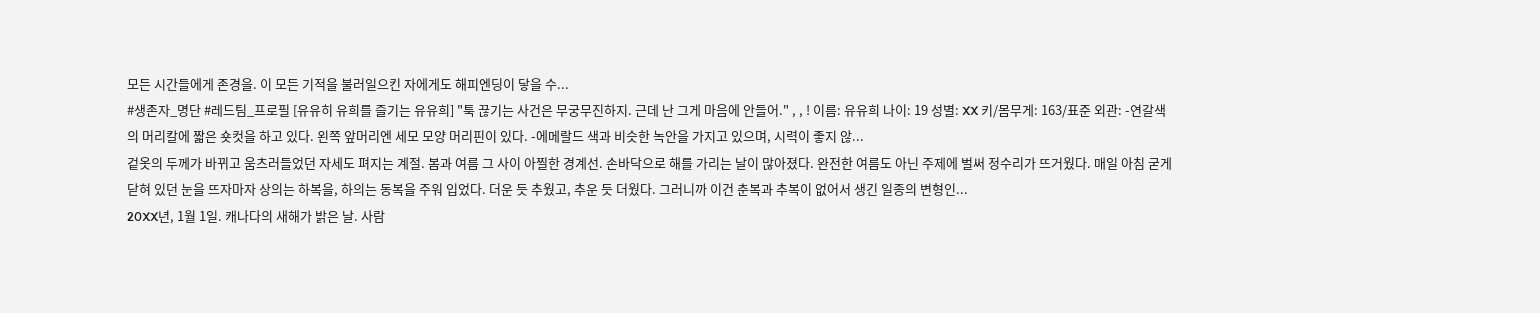모든 시간들에게 존경을. 이 모든 기적을 불러일으킨 자에게도 해피엔딩이 닿을 수...
#생존자_명단 #레드팀_프로필 [유유히 유희를 즐기는 유유희] "툭 끊기는 사건은 무궁무진하지. 근데 난 그게 마음에 안들어." , , ! 이름: 유유희 나이: 19 성별: XX 키/몸무게: 163/표준 외관: -연갈색의 머리칼에 짧은 숏컷을 하고 있다. 왼쪽 앞머리엔 세모 모양 머리핀이 있다. -에메랄드 색과 비슷한 녹안을 가지고 있으며, 시력이 좋지 않...
겉옷의 두께가 바뀌고 움츠러들었던 자세도 펴지는 계절. 봄과 여름 그 사이 아찔한 경계선. 손바닥으로 해를 가리는 날이 많아졌다. 완전한 여름도 아닌 주제에 벌써 정수리가 뜨거웠다. 매일 아침 굳게 닫혀 있던 눈을 뜨자마자 상의는 하복을, 하의는 동복을 주워 입었다. 더운 듯 추웠고, 추운 듯 더웠다. 그러니까 이건 춘복과 추복이 없어서 생긴 일종의 변형인...
20XX년, 1월 1일. 캐나다의 새해가 밝은 날. 사람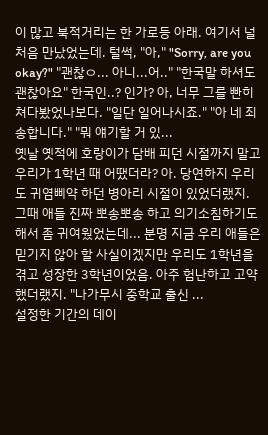이 많고 북적거리는 한 가로등 아래. 여기서 널 처음 만났었는데. 털썩, "아," "Sorry, are you okay?" "괜찮ㅇ... 아니...어.." "한국말 하셔도 괜찮아요" 한국인..? 인가? 아, 너무 그를 빤히 쳐다봤었나보다. "일단 일어나시죠." "아 네 죄송합니다." "뭐 얘기할 거 있...
옛날 옛적에 호랑이가 담배 피던 시절까지 말고 우리가 1학년 때 어땠더라? 아. 당연하지 우리도 귀염삐약 하던 병아리 시절이 있었더랬지. 그때 애들 진짜 뽀송뽀송 하고 의기소침하기도 해서 좀 귀여웠었는데... 분명 지금 우리 애들은 믿기지 않아 할 사실이겠지만 우리도 1학년을 겪고 성장한 3학년이었음. 아주 험난하고 고약했더랬지. "나가무시 중학교 출신 ...
설정한 기간의 데이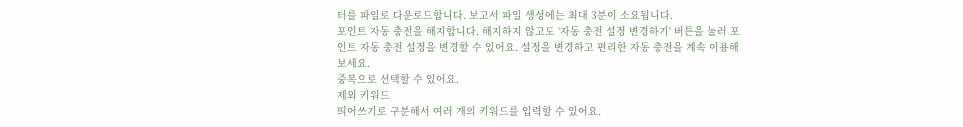터를 파일로 다운로드합니다. 보고서 파일 생성에는 최대 3분이 소요됩니다.
포인트 자동 충전을 해지합니다. 해지하지 않고도 ‘자동 충전 설정 변경하기' 버튼을 눌러 포인트 자동 충전 설정을 변경할 수 있어요. 설정을 변경하고 편리한 자동 충전을 계속 이용해보세요.
중복으로 선택할 수 있어요.
제외 키워드
띄어쓰기로 구분해서 여러 개의 키워드를 입력할 수 있어요.